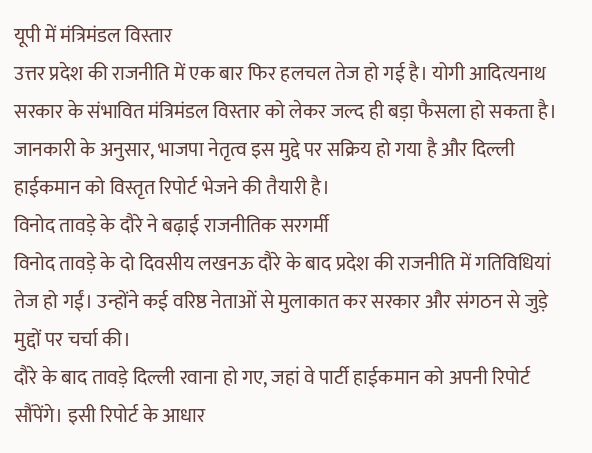यूपी में मंत्रिमंडल विस्तार
उत्तर प्रदेश की राजनीति में एक बार फिर हलचल तेज हो गई है। योगी आदित्यनाथ सरकार के संभावित मंत्रिमंडल विस्तार को लेकर जल्द ही बड़ा फैसला हो सकता है। जानकारी के अनुसार, भाजपा नेतृत्व इस मुद्दे पर सक्रिय हो गया है और दिल्ली हाईकमान को विस्तृत रिपोर्ट भेजने की तैयारी है।
विनोद तावड़े के दौरे ने बढ़ाई राजनीतिक सरगर्मी
विनोद तावड़े के दो दिवसीय लखनऊ दौरे के बाद प्रदेश की राजनीति में गतिविधियां तेज हो गईं। उन्होंने कई वरिष्ठ नेताओं से मुलाकात कर सरकार और संगठन से जुड़े मुद्दों पर चर्चा की।
दौरे के बाद तावड़े दिल्ली रवाना हो गए, जहां वे पार्टी हाईकमान को अपनी रिपोर्ट सौंपेंगे। इसी रिपोर्ट के आधार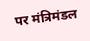पर मंत्रिमंडल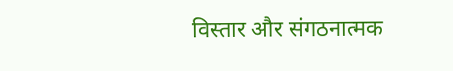विस्तार और संगठनात्मक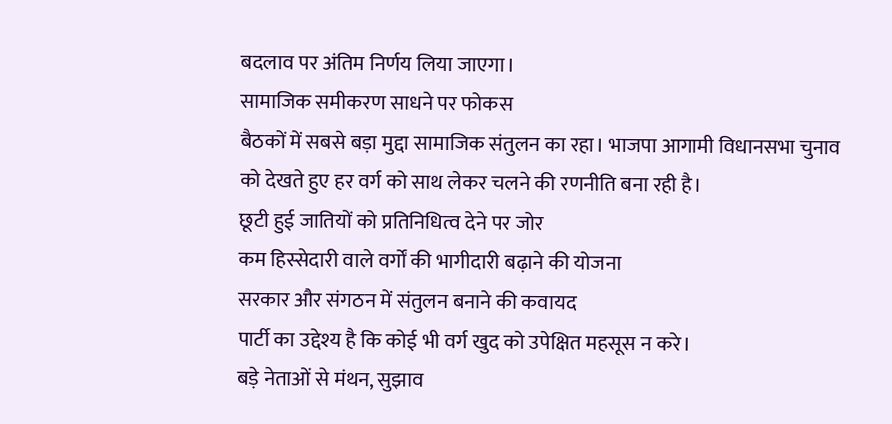बदलाव पर अंतिम निर्णय लिया जाएगा।
सामाजिक समीकरण साधने पर फोकस
बैठकों में सबसे बड़ा मुद्दा सामाजिक संतुलन का रहा। भाजपा आगामी विधानसभा चुनाव को देखते हुए हर वर्ग को साथ लेकर चलने की रणनीति बना रही है।
छूटी हुई जातियों को प्रतिनिधित्व देने पर जोर
कम हिस्सेदारी वाले वर्गों की भागीदारी बढ़ाने की योजना
सरकार और संगठन में संतुलन बनाने की कवायद
पार्टी का उद्देश्य है कि कोई भी वर्ग खुद को उपेक्षित महसूस न करे।
बड़े नेताओं से मंथन, सुझाव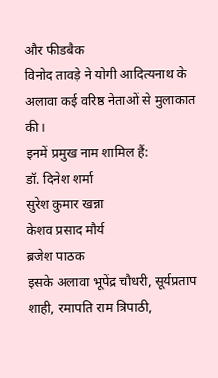और फीडबैक
विनोद तावड़े ने योगी आदित्यनाथ के अलावा कई वरिष्ठ नेताओं से मुलाकात की।
इनमें प्रमुख नाम शामिल हैं:
डॉ. दिनेश शर्मा
सुरेश कुमार खन्ना
केशव प्रसाद मौर्य
ब्रजेश पाठक
इसके अलावा भूपेंद्र चौधरी, सूर्यप्रताप शाही, रमापति राम त्रिपाठी,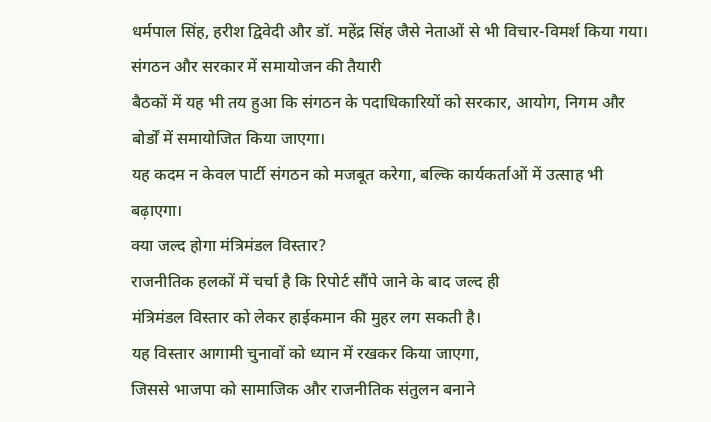धर्मपाल सिंह, हरीश द्विवेदी और डॉ. महेंद्र सिंह जैसे नेताओं से भी विचार-विमर्श किया गया।
संगठन और सरकार में समायोजन की तैयारी
बैठकों में यह भी तय हुआ कि संगठन के पदाधिकारियों को सरकार, आयोग, निगम और बोर्डों में समायोजित किया जाएगा।
यह कदम न केवल पार्टी संगठन को मजबूत करेगा, बल्कि कार्यकर्ताओं में उत्साह भी बढ़ाएगा।
क्या जल्द होगा मंत्रिमंडल विस्तार?
राजनीतिक हलकों में चर्चा है कि रिपोर्ट सौंपे जाने के बाद जल्द ही
मंत्रिमंडल विस्तार को लेकर हाईकमान की मुहर लग सकती है।
यह विस्तार आगामी चुनावों को ध्यान में रखकर किया जाएगा,
जिससे भाजपा को सामाजिक और राजनीतिक संतुलन बनाने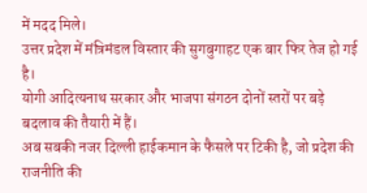में मदद मिले।
उत्तर प्रदेश में मंत्रिमंडल विस्तार की सुगबुगाहट एक बार फिर तेज हो गई है।
योगी आदित्यनाथ सरकार और भाजपा संगठन दोनों स्तरों पर बड़े बदलाव की तैयारी में हैं।
अब सबकी नजर दिल्ली हाईकमान के फैसले पर टिकी है, जो प्रदेश की राजनीति की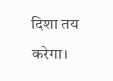दिशा तय करेगा।